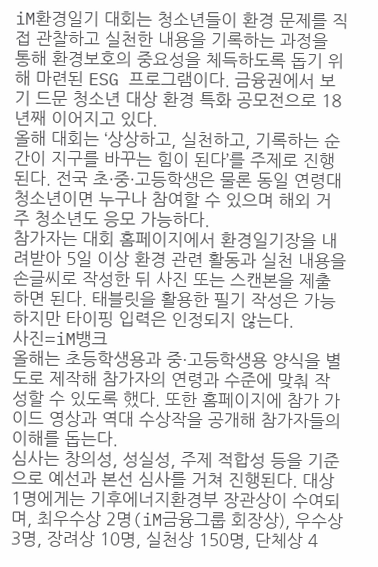iM환경일기 대회는 청소년들이 환경 문제를 직접 관찰하고 실천한 내용을 기록하는 과정을 통해 환경보호의 중요성을 체득하도록 돕기 위해 마련된 ESG 프로그램이다. 금융권에서 보기 드문 청소년 대상 환경 특화 공모전으로 18년째 이어지고 있다.
올해 대회는 ‘상상하고, 실천하고, 기록하는 순간이 지구를 바꾸는 힘이 된다’를 주제로 진행된다. 전국 초·중·고등학생은 물론 동일 연령대 청소년이면 누구나 참여할 수 있으며 해외 거주 청소년도 응모 가능하다.
참가자는 대회 홈페이지에서 환경일기장을 내려받아 5일 이상 환경 관련 활동과 실천 내용을 손글씨로 작성한 뒤 사진 또는 스캔본을 제출하면 된다. 태블릿을 활용한 필기 작성은 가능하지만 타이핑 입력은 인정되지 않는다.
사진=iM뱅크
올해는 초등학생용과 중·고등학생용 양식을 별도로 제작해 참가자의 연령과 수준에 맞춰 작성할 수 있도록 했다. 또한 홈페이지에 참가 가이드 영상과 역대 수상작을 공개해 참가자들의 이해를 돕는다.
심사는 창의성, 성실성, 주제 적합성 등을 기준으로 예선과 본선 심사를 거쳐 진행된다. 대상 1명에게는 기후에너지환경부 장관상이 수여되며, 최우수상 2명(iM금융그룹 회장상), 우수상 3명, 장려상 10명, 실천상 150명, 단체상 4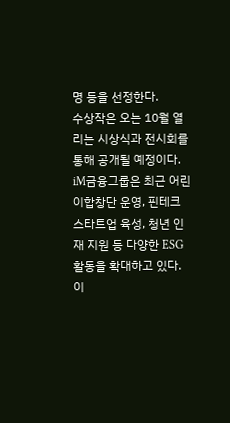명 등을 선정한다.
수상작은 오는 10월 열리는 시상식과 전시회를 통해 공개될 예정이다.
iM금융그룹은 최근 어린이합창단 운영, 핀테크 스타트업 육성, 청년 인재 지원 등 다양한 ESG 활동을 확대하고 있다. 이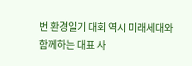번 환경일기 대회 역시 미래세대와 함께하는 대표 사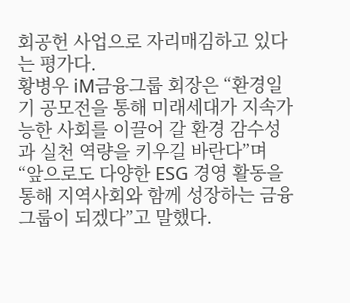회공헌 사업으로 자리매김하고 있다는 평가다.
황병우 iM금융그룹 회장은 “환경일기 공모전을 통해 미래세대가 지속가능한 사회를 이끌어 갈 환경 감수성과 실천 역량을 키우길 바란다”며 “앞으로도 다양한 ESG 경영 활동을 통해 지역사회와 함께 성장하는 금융그룹이 되겠다”고 말했다.